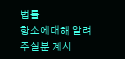법률
항소에대해 알려주실분 계시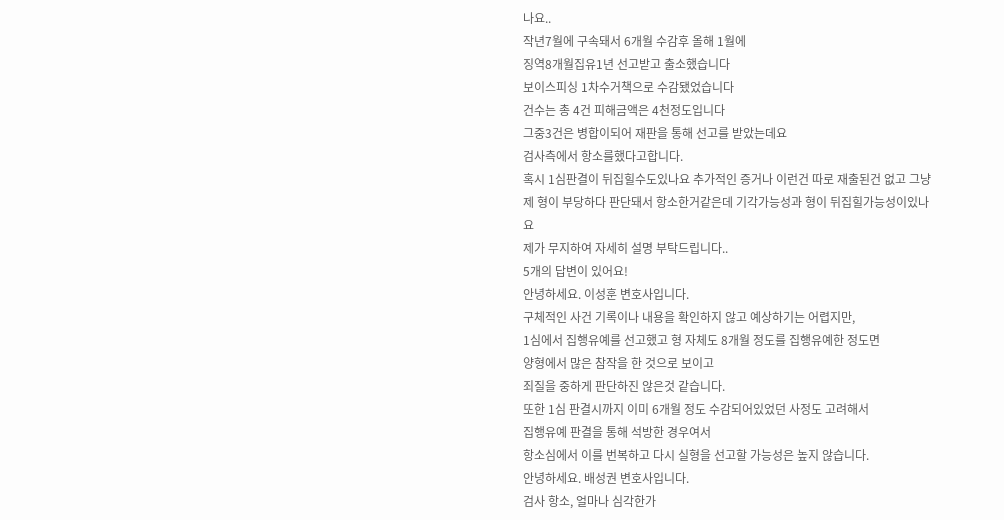나요..
작년7월에 구속돼서 6개월 수감후 올해 1월에
징역8개월집유1년 선고받고 출소했습니다
보이스피싱 1차수거책으로 수감됐었습니다
건수는 총 4건 피해금액은 4천정도입니다
그중3건은 병합이되어 재판을 통해 선고를 받았는데요
검사측에서 항소를했다고합니다.
혹시 1심판결이 뒤집힐수도있나요 추가적인 증거나 이런건 따로 재출된건 없고 그냥 제 형이 부당하다 판단돼서 항소한거같은데 기각가능성과 형이 뒤집힐가능성이있나요
제가 무지하여 자세히 설명 부탁드립니다..
5개의 답변이 있어요!
안녕하세요. 이성훈 변호사입니다.
구체적인 사건 기록이나 내용을 확인하지 않고 예상하기는 어렵지만,
1심에서 집행유예를 선고했고 형 자체도 8개월 정도를 집행유예한 정도면
양형에서 많은 참작을 한 것으로 보이고
죄질을 중하게 판단하진 않은것 같습니다.
또한 1심 판결시까지 이미 6개월 정도 수감되어있었던 사정도 고려해서
집행유예 판결을 통해 석방한 경우여서
항소심에서 이를 번복하고 다시 실형을 선고할 가능성은 높지 않습니다.
안녕하세요. 배성권 변호사입니다.
검사 항소, 얼마나 심각한가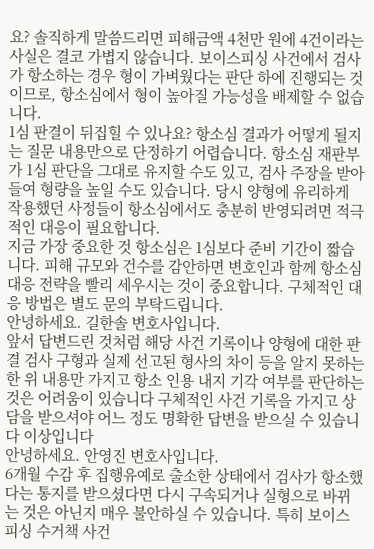요? 솔직하게 말씀드리면 피해금액 4천만 원에 4건이라는 사실은 결코 가볍지 않습니다. 보이스피싱 사건에서 검사가 항소하는 경우 형이 가벼웠다는 판단 하에 진행되는 것이므로, 항소심에서 형이 높아질 가능성을 배제할 수 없습니다.
1심 판결이 뒤집힐 수 있나요? 항소심 결과가 어떻게 될지는 질문 내용만으로 단정하기 어렵습니다. 항소심 재판부가 1심 판단을 그대로 유지할 수도 있고, 검사 주장을 받아들여 형량을 높일 수도 있습니다. 당시 양형에 유리하게 작용했던 사정들이 항소심에서도 충분히 반영되려면 적극적인 대응이 필요합니다.
지금 가장 중요한 것 항소심은 1심보다 준비 기간이 짧습니다. 피해 규모와 건수를 감안하면 변호인과 함께 항소심 대응 전략을 빨리 세우시는 것이 중요합니다. 구체적인 대응 방법은 별도 문의 부탁드립니다.
안녕하세요. 길한솔 변호사입니다.
앞서 답변드린 것처럼 해당 사건 기록이나 양형에 대한 판결 검사 구형과 실제 선고된 형사의 차이 등을 알지 못하는 한 위 내용만 가지고 항소 인용 내지 기각 여부를 판단하는 것은 어려움이 있습니다 구체적인 사건 기록을 가지고 상담을 받으셔야 어느 정도 명확한 답변을 받으실 수 있습니다 이상입니다
안녕하세요. 안영진 변호사입니다.
6개월 수감 후 집행유예로 출소한 상태에서 검사가 항소했다는 통지를 받으셨다면 다시 구속되거나 실형으로 바뀌는 것은 아닌지 매우 불안하실 수 있습니다. 특히 보이스피싱 수거책 사건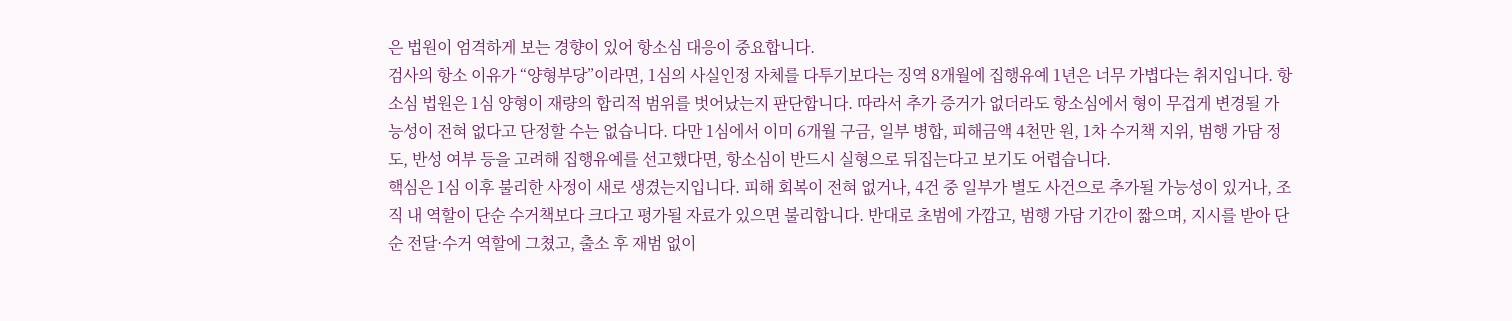은 법원이 엄격하게 보는 경향이 있어 항소심 대응이 중요합니다.
검사의 항소 이유가 “양형부당”이라면, 1심의 사실인정 자체를 다투기보다는 징역 8개월에 집행유예 1년은 너무 가볍다는 취지입니다. 항소심 법원은 1심 양형이 재량의 합리적 범위를 벗어났는지 판단합니다. 따라서 추가 증거가 없더라도 항소심에서 형이 무겁게 변경될 가능성이 전혀 없다고 단정할 수는 없습니다. 다만 1심에서 이미 6개월 구금, 일부 병합, 피해금액 4천만 원, 1차 수거책 지위, 범행 가담 정도, 반성 여부 등을 고려해 집행유예를 선고했다면, 항소심이 반드시 실형으로 뒤집는다고 보기도 어렵습니다.
핵심은 1심 이후 불리한 사정이 새로 생겼는지입니다. 피해 회복이 전혀 없거나, 4건 중 일부가 별도 사건으로 추가될 가능성이 있거나, 조직 내 역할이 단순 수거책보다 크다고 평가될 자료가 있으면 불리합니다. 반대로 초범에 가깝고, 범행 가담 기간이 짧으며, 지시를 받아 단순 전달·수거 역할에 그쳤고, 출소 후 재범 없이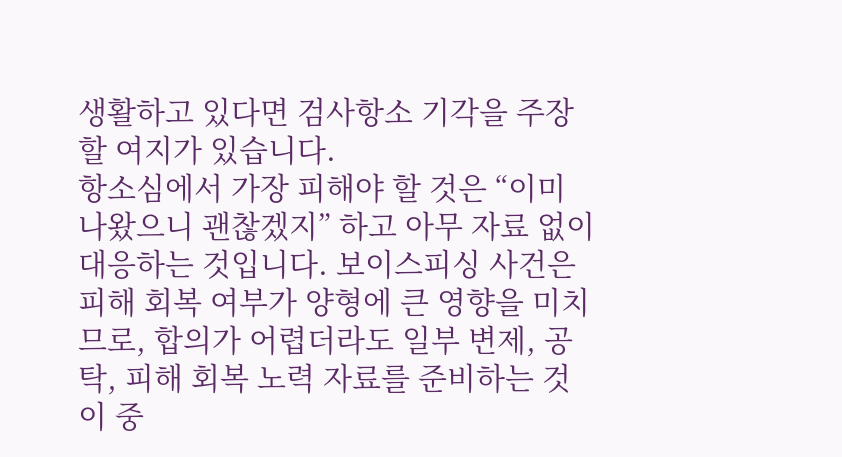생활하고 있다면 검사항소 기각을 주장할 여지가 있습니다.
항소심에서 가장 피해야 할 것은 “이미 나왔으니 괜찮겠지” 하고 아무 자료 없이 대응하는 것입니다. 보이스피싱 사건은 피해 회복 여부가 양형에 큰 영향을 미치므로, 합의가 어렵더라도 일부 변제, 공탁, 피해 회복 노력 자료를 준비하는 것이 중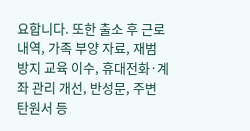요합니다. 또한 출소 후 근로 내역, 가족 부양 자료, 재범 방지 교육 이수, 휴대전화·계좌 관리 개선, 반성문, 주변 탄원서 등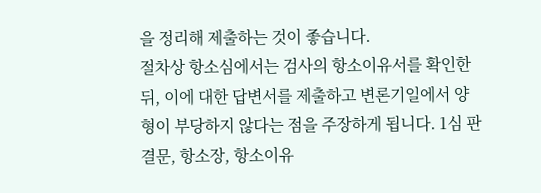을 정리해 제출하는 것이 좋습니다.
절차상 항소심에서는 검사의 항소이유서를 확인한 뒤, 이에 대한 답변서를 제출하고 변론기일에서 양형이 부당하지 않다는 점을 주장하게 됩니다. 1심 판결문, 항소장, 항소이유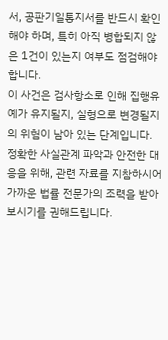서, 공판기일통지서를 반드시 확인해야 하며, 특히 아직 병합되지 않은 1건이 있는지 여부도 점검해야 합니다.
이 사건은 검사항소로 인해 집행유예가 유지될지, 실형으로 변경될지의 위험이 남아 있는 단계입니다. 정확한 사실관계 파악과 안전한 대응을 위해, 관련 자료를 지참하시어 가까운 법률 전문가의 조력을 받아보시기를 권해드립니다.